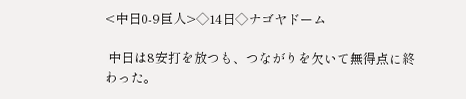<中日0-9巨人>◇14日◇ナゴヤドーム

 中日は8安打を放つも、つながりを欠いて無得点に終わった。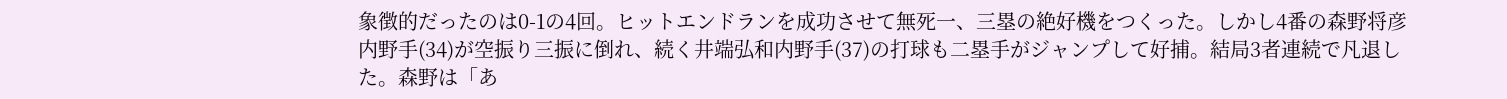象徴的だったのは0-1の4回。ヒットエンドランを成功させて無死一、三塁の絶好機をつくった。しかし4番の森野将彦内野手(34)が空振り三振に倒れ、続く井端弘和内野手(37)の打球も二塁手がジャンプして好捕。結局3者連続で凡退した。森野は「あ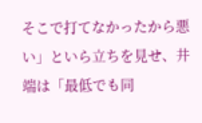そこで打てなかったから悪い」といら立ちを見せ、井端は「最低でも同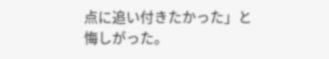点に追い付きたかった」と悔しがった。